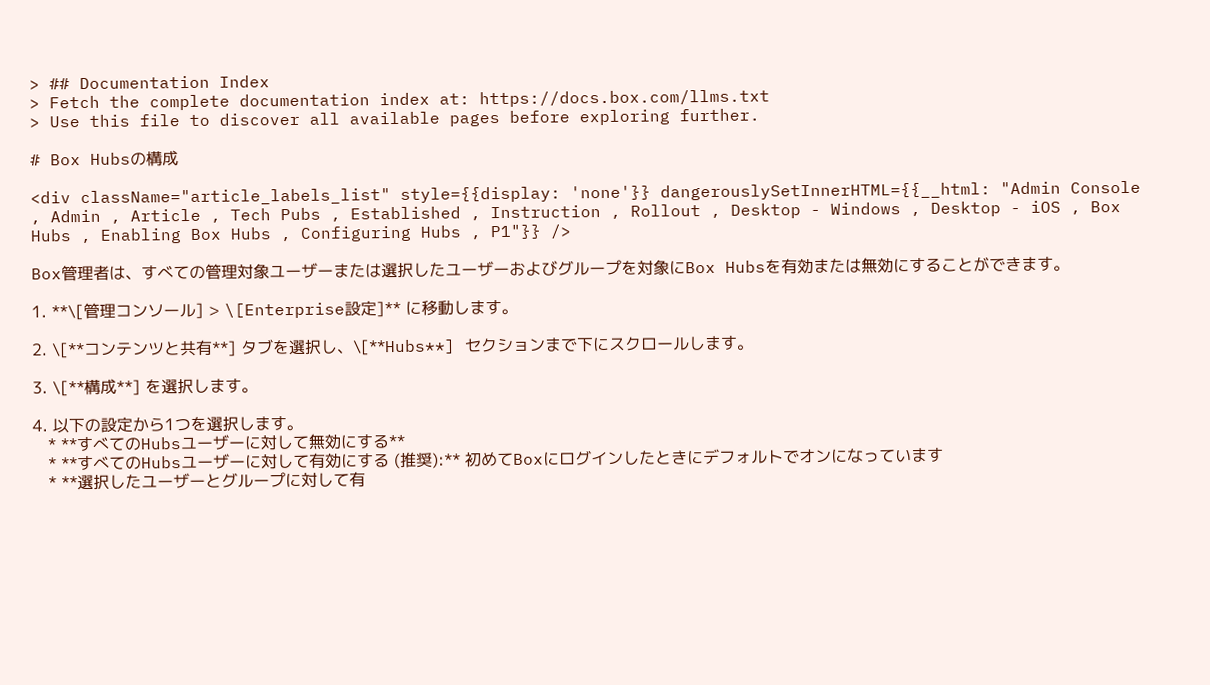> ## Documentation Index
> Fetch the complete documentation index at: https://docs.box.com/llms.txt
> Use this file to discover all available pages before exploring further.

# Box Hubsの構成

<div className="article_labels_list" style={{display: 'none'}} dangerouslySetInnerHTML={{__html: "Admin Console , Admin , Article , Tech Pubs , Established , Instruction , Rollout , Desktop - Windows , Desktop - iOS , Box Hubs , Enabling Box Hubs , Configuring Hubs , P1"}} />

Box管理者は、すべての管理対象ユーザーまたは選択したユーザーおよびグループを対象にBox Hubsを有効または無効にすることができます。

1. **\[管理コンソール] > \[Enterprise設定]** に移動します。

2. \[**コンテンツと共有**] タブを選択し、\[**Hubs**] セクションまで下にスクロールします。

3. \[**構成**] を選択します。

4. 以下の設定から1つを選択します。
   * **すべてのHubsユーザーに対して無効にする**
   * **すべてのHubsユーザーに対して有効にする (推奨):** 初めてBoxにログインしたときにデフォルトでオンになっています
   * **選択したユーザーとグループに対して有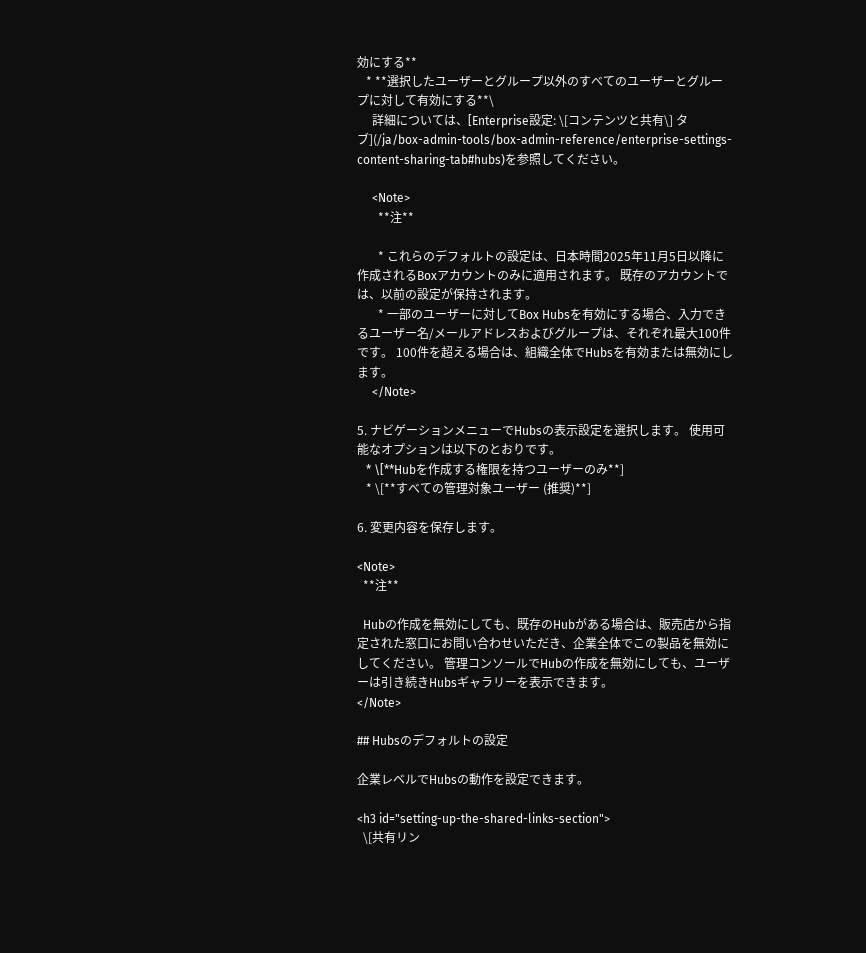効にする**
   * **選択したユーザーとグループ以外のすべてのユーザーとグループに対して有効にする**\
     詳細については、[Enterprise設定: \[コンテンツと共有\] タブ](/ja/box-admin-tools/box-admin-reference/enterprise-settings-content-sharing-tab#hubs)を参照してください。

     <Note>
       **注**

       * これらのデフォルトの設定は、日本時間2025年11月5日以降に作成されるBoxアカウントのみに適用されます。 既存のアカウントでは、以前の設定が保持されます。
       * 一部のユーザーに対してBox Hubsを有効にする場合、入力できるユーザー名/メールアドレスおよびグループは、それぞれ最大100件です。 100件を超える場合は、組織全体でHubsを有効または無効にします。
     </Note>

5. ナビゲーションメニューでHubsの表示設定を選択します。 使用可能なオプションは以下のとおりです。
   * \[**Hubを作成する権限を持つユーザーのみ**]
   * \[**すべての管理対象ユーザー (推奨)**]

6. 変更内容を保存します。

<Note>
  **注**

  Hubの作成を無効にしても、既存のHubがある場合は、販売店から指定された窓口にお問い合わせいただき、企業全体でこの製品を無効にしてください。 管理コンソールでHubの作成を無効にしても、ユーザーは引き続きHubsギャラリーを表示できます。
</Note>

## Hubsのデフォルトの設定

企業レベルでHubsの動作を設定できます。

<h3 id="setting-up-the-shared-links-section">
  \[共有リン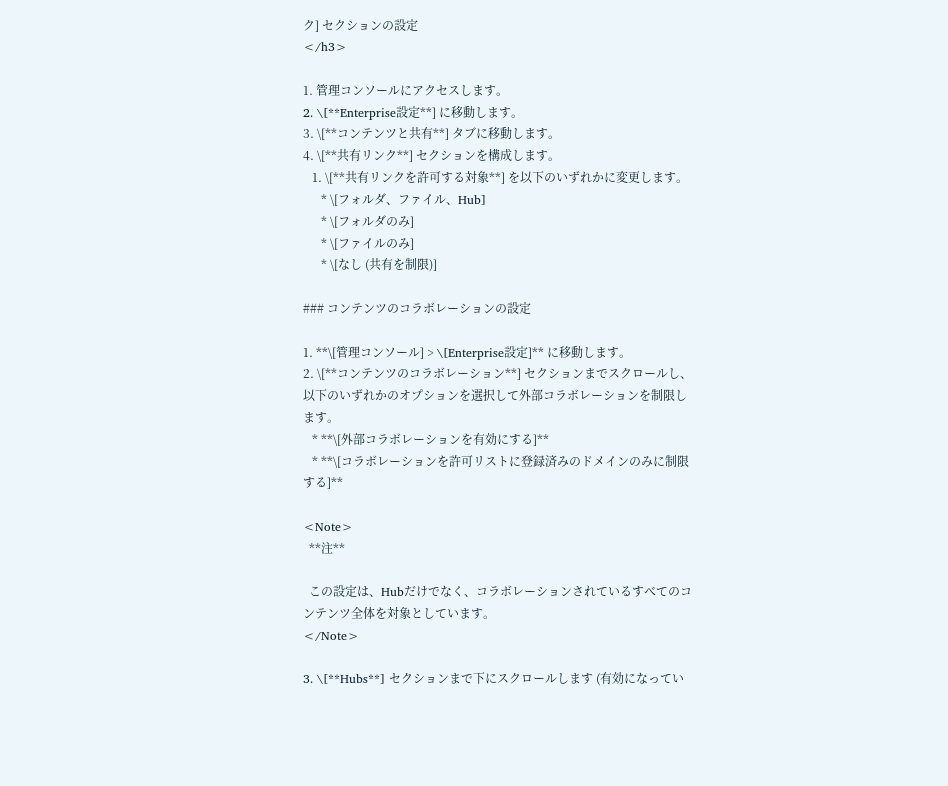ク] セクションの設定
</h3>

1. 管理コンソールにアクセスします。
2. \[**Enterprise設定**] に移動します。
3. \[**コンテンツと共有**] タブに移動します。
4. \[**共有リンク**] セクションを構成します。
   1. \[**共有リンクを許可する対象**] を以下のいずれかに変更します。
      * \[フォルダ、ファイル、Hub]
      * \[フォルダのみ]
      * \[ファイルのみ]
      * \[なし (共有を制限)]

### コンテンツのコラボレーションの設定

1. **\[管理コンソール] > \[Enterprise設定]** に移動します。
2. \[**コンテンツのコラボレーション**] セクションまでスクロールし、以下のいずれかのオプションを選択して外部コラボレーションを制限します。
   * **\[外部コラボレーションを有効にする]**
   * **\[コラボレーションを許可リストに登録済みのドメインのみに制限する]**

<Note>
  **注**

  この設定は、Hubだけでなく、コラボレーションされているすべてのコンテンツ全体を対象としています。
</Note>

3. \[**Hubs**] セクションまで下にスクロールします (有効になってい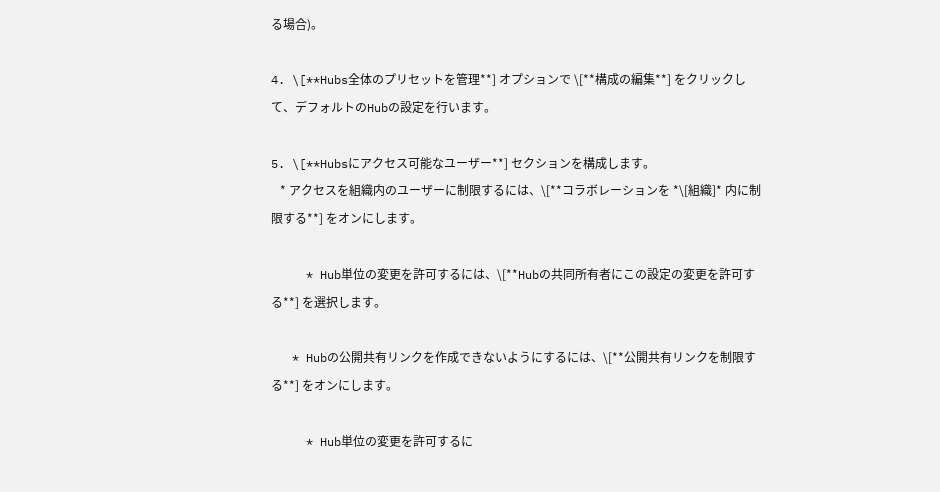る場合)。

4. \[**Hubs全体のプリセットを管理**] オプションで \[**構成の編集**] をクリックして、デフォルトのHubの設定を行います。

5. \[**Hubsにアクセス可能なユーザー**] セクションを構成します。
   * アクセスを組織内のユーザーに制限するには、\[**コラボレーションを *\[組織]* 内に制限する**] をオンにします。

     * Hub単位の変更を許可するには、\[**Hubの共同所有者にこの設定の変更を許可する**] を選択します。

   * Hubの公開共有リンクを作成できないようにするには、\[**公開共有リンクを制限する**] をオンにします。

     * Hub単位の変更を許可するに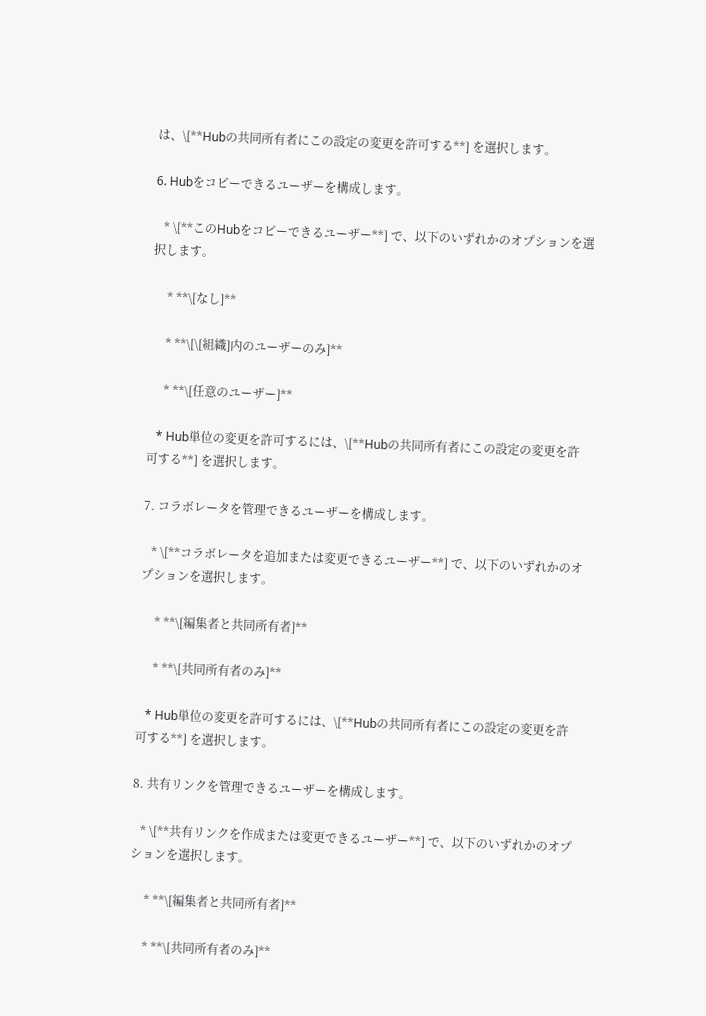は、\[**Hubの共同所有者にこの設定の変更を許可する**] を選択します。

6. Hubをコピーできるユーザーを構成します。

   * \[**このHubをコピーできるユーザー**] で、以下のいずれかのオプションを選択します。

     * **\[なし]**

     * **\[\[組織]内のユーザーのみ]**

     * **\[任意のユーザー]**

   * Hub単位の変更を許可するには、\[**Hubの共同所有者にこの設定の変更を許可する**] を選択します。

7. コラボレータを管理できるユーザーを構成します。

   * \[**コラボレータを追加または変更できるユーザー**] で、以下のいずれかのオプションを選択します。

     * **\[編集者と共同所有者]**

     * **\[共同所有者のみ]**

   * Hub単位の変更を許可するには、\[**Hubの共同所有者にこの設定の変更を許可する**] を選択します。

8. 共有リンクを管理できるユーザーを構成します。

   * \[**共有リンクを作成または変更できるユーザー**] で、以下のいずれかのオプションを選択します。

     * **\[編集者と共同所有者]**

     * **\[共同所有者のみ]**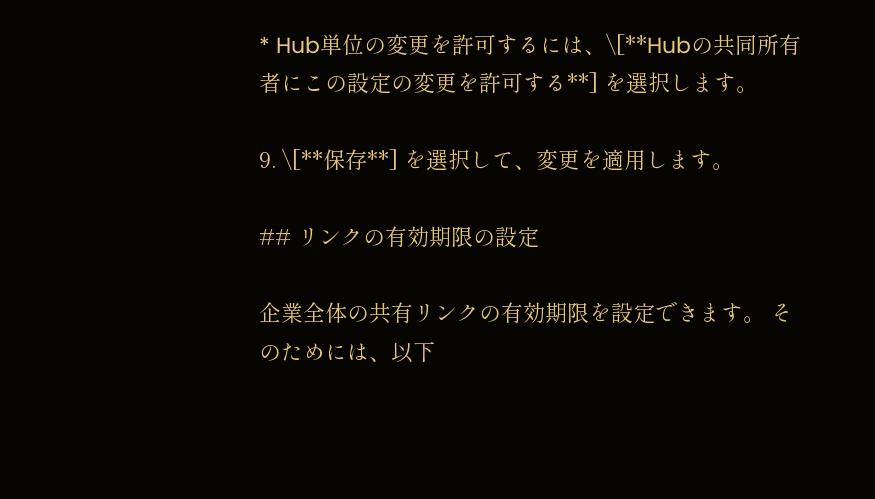* Hub単位の変更を許可するには、\[**Hubの共同所有者にこの設定の変更を許可する**] を選択します。

9. \[**保存**] を選択して、変更を適用します。

## リンクの有効期限の設定

企業全体の共有リンクの有効期限を設定できます。 そのためには、以下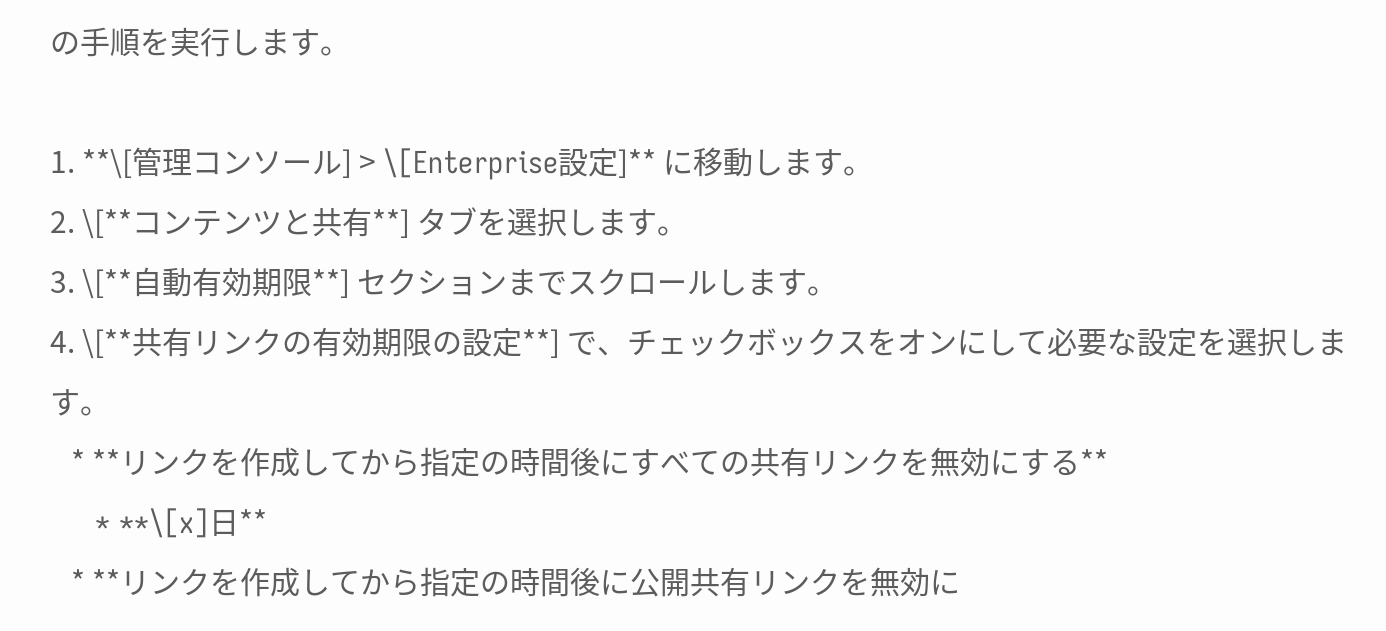の手順を実行します。

1. **\[管理コンソール] > \[Enterprise設定]** に移動します。
2. \[**コンテンツと共有**] タブを選択します。
3. \[**自動有効期限**] セクションまでスクロールします。
4. \[**共有リンクの有効期限の設定**] で、チェックボックスをオンにして必要な設定を選択します。
   * **リンクを作成してから指定の時間後にすべての共有リンクを無効にする**
     * **\[x]日**
   * **リンクを作成してから指定の時間後に公開共有リンクを無効に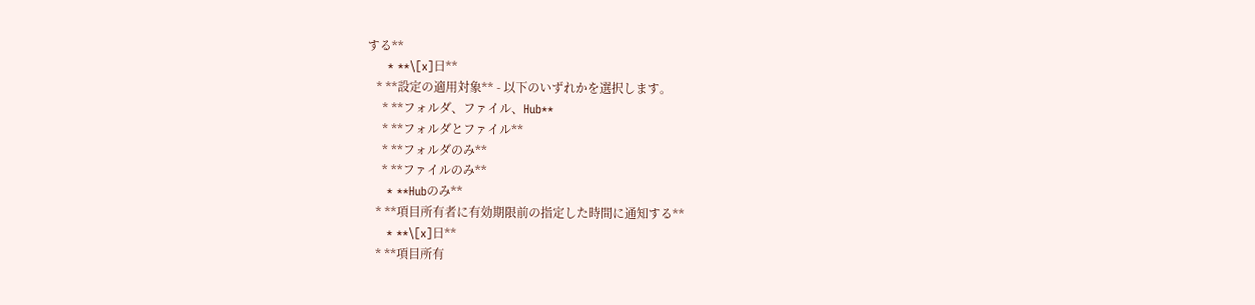する**
     * **\[x]日**
   * **設定の適用対象** - 以下のいずれかを選択します。
     * **フォルダ、ファイル、Hub**
     * **フォルダとファイル**
     * **フォルダのみ**
     * **ファイルのみ**
     * **Hubのみ**
   * **項目所有者に有効期限前の指定した時間に通知する**
     * **\[x]日**
   * **項目所有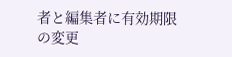者と編集者に有効期限の変更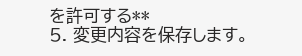を許可する**
5. 変更内容を保存します。